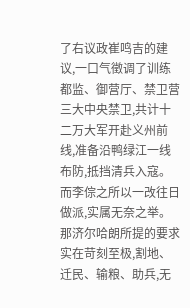了右议政崔鸣吉的建议,一口气徵调了训练都监、御营厅、禁卫营三大中央禁卫,共计十二万大军开赴义州前线,准备沿鸭绿江一线布防,抵挡清兵入寇。
而李倧之所以一改往日做派,实属无奈之举。
那济尔哈朗所提的要求实在苛刻至极,割地、迁民、输粮、助兵,无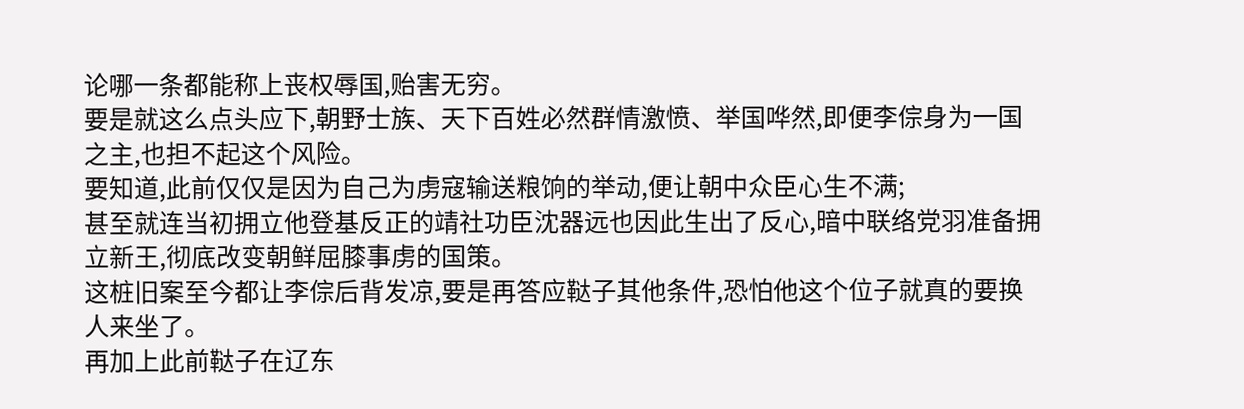论哪一条都能称上丧权辱国,贻害无穷。
要是就这么点头应下,朝野士族、天下百姓必然群情激愤、举国哗然,即便李倧身为一国之主,也担不起这个风险。
要知道,此前仅仅是因为自己为虏寇输送粮饷的举动,便让朝中众臣心生不满;
甚至就连当初拥立他登基反正的靖社功臣沈器远也因此生出了反心,暗中联络党羽准备拥立新王,彻底改变朝鲜屈膝事虏的国策。
这桩旧案至今都让李倧后背发凉,要是再答应鞑子其他条件,恐怕他这个位子就真的要换人来坐了。
再加上此前鞑子在辽东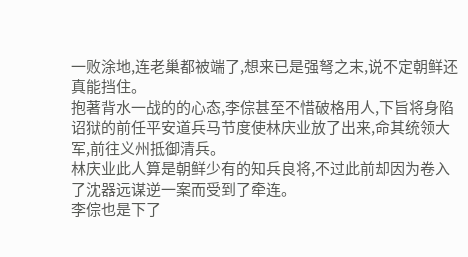一败涂地,连老巢都被端了,想来已是强弩之末,说不定朝鲜还真能挡住。
抱著背水一战的的心态,李倧甚至不惜破格用人,下旨将身陷诏狱的前任平安道兵马节度使林庆业放了出来,命其统领大军,前往义州抵御清兵。
林庆业此人算是朝鲜少有的知兵良将,不过此前却因为卷入了沈器远谋逆一案而受到了牵连。
李倧也是下了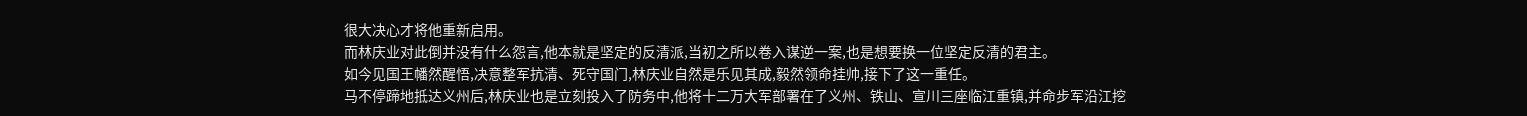很大决心才将他重新启用。
而林庆业对此倒并没有什么怨言,他本就是坚定的反清派,当初之所以卷入谋逆一案,也是想要换一位坚定反清的君主。
如今见国王幡然醒悟,决意整军抗清、死守国门,林庆业自然是乐见其成,毅然领命挂帅,接下了这一重任。
马不停蹄地抵达义州后,林庆业也是立刻投入了防务中,他将十二万大军部署在了义州、铁山、宣川三座临江重镇,并命步军沿江挖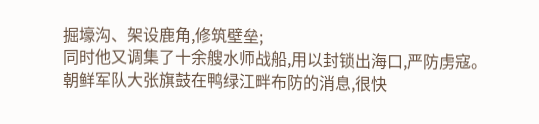掘壕沟、架设鹿角,修筑壁垒;
同时他又调集了十余艘水师战船,用以封锁出海口,严防虏寇。
朝鲜军队大张旗鼓在鸭绿江畔布防的消息,很快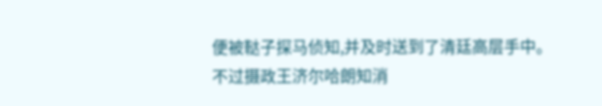便被鞑子探马侦知,并及时送到了清廷高层手中。
不过摄政王济尔哈朗知消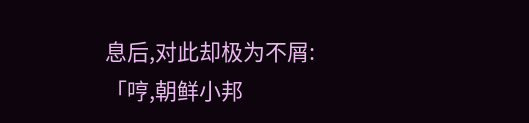息后,对此却极为不屑:
「哼,朝鲜小邦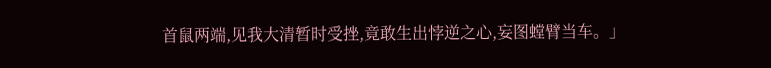首鼠两端,见我大清暂时受挫,竟敢生出悖逆之心,妄图螳臂当车。」